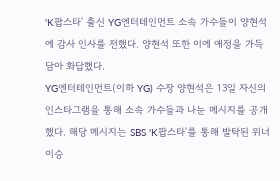'K팝스타' 출신 YG엔터테인먼트 소속 가수들이 양현석에 감사 인사를 전했다. 양현석 또한 이에 애정을 가득 담아 화답했다.
YG엔터테인먼트(이하 YG) 수장 양현석은 13일 자신의 인스타그램을 통해 소속 가수들과 나눈 메시지를 공개했다. 해당 메시지는 SBS 'K팝스타'를 통해 발탁된 위너 이승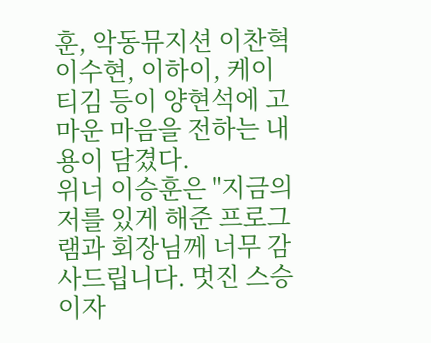훈, 악동뮤지션 이찬혁 이수현, 이하이, 케이티김 등이 양현석에 고마운 마음을 전하는 내용이 담겼다.
위너 이승훈은 "지금의 저를 있게 해준 프로그램과 회장님께 너무 감사드립니다. 멋진 스승이자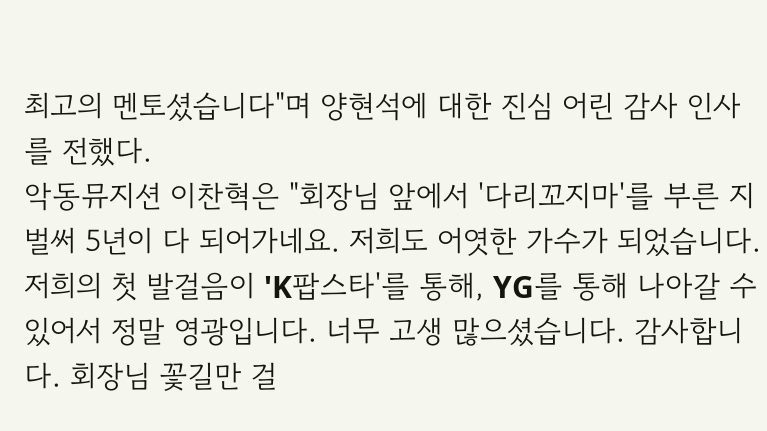최고의 멘토셨습니다"며 양현석에 대한 진심 어린 감사 인사를 전했다.
악동뮤지션 이찬혁은 "회장님 앞에서 '다리꼬지마'를 부른 지 벌써 5년이 다 되어가네요. 저희도 어엿한 가수가 되었습니다. 저희의 첫 발걸음이 'K팝스타'를 통해, YG를 통해 나아갈 수 있어서 정말 영광입니다. 너무 고생 많으셨습니다. 감사합니다. 회장님 꽃길만 걸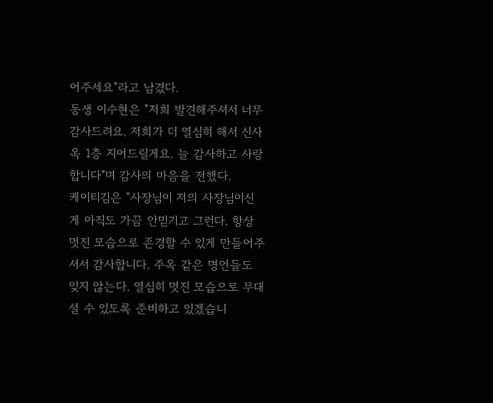어주세요"라고 남겼다.
동생 이수현은 "저희 발견해주셔서 너무 감사드려요. 저희가 더 열심히 해서 신사옥 1층 지어드릴게요. 늘 감사하고 사랑합니다"며 감사의 마음을 전했다.
케이티김은 "사장님이 저의 사장님이신 게 아직도 가끔 안믿기고 그런다. 항상 멋진 모습으로 존경할 수 있게 만들어주셔서 감사합니다. 주옥 같은 명언들도 잊지 않는다. 열심히 멋진 모습으로 무대 설 수 있도록 준비하고 있겠습니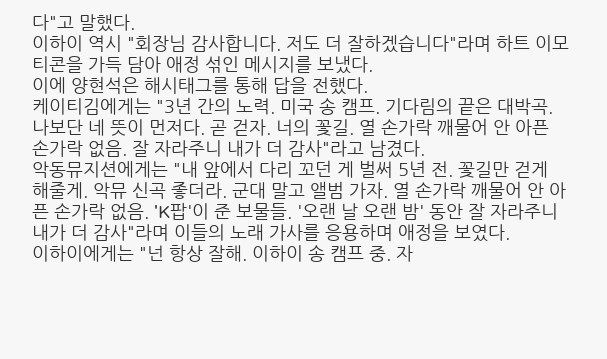다"고 말했다.
이하이 역시 "회장님 감사합니다. 저도 더 잘하겠습니다"라며 하트 이모티콘을 가득 담아 애정 섞인 메시지를 보냈다.
이에 양현석은 해시태그를 통해 답을 전했다.
케이티김에게는 "3년 간의 노력. 미국 송 캠프. 기다림의 끝은 대박곡. 나보단 네 뜻이 먼저다. 곧 걷자. 너의 꽃길. 열 손가락 깨물어 안 아픈 손가락 없음. 잘 자라주니 내가 더 감사"라고 남겼다.
악동뮤지션에게는 "내 앞에서 다리 꼬던 게 벌써 5년 전. 꽃길만 걷게 해줄게. 악뮤 신곡 좋더라. 군대 말고 앨범 가자. 열 손가락 깨물어 안 아픈 손가락 없음. 'K팝'이 준 보물들. '오랜 날 오랜 밤' 동안 잘 자라주니 내가 더 감사"라며 이들의 노래 가사를 응용하며 애정을 보였다.
이하이에게는 "넌 항상 잘해. 이하이 송 캠프 중. 자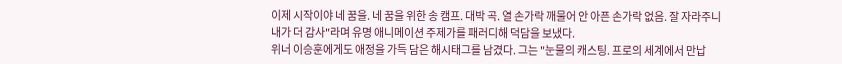이제 시작이야 네 꿈을. 네 꿈을 위한 송 캠프. 대박 곡. 열 손가락 깨물어 안 아픈 손가락 없음. 잘 자라주니 내가 더 감사"라며 유명 애니메이션 주제가를 패러디해 덕담을 보냈다.
위너 이승훈에게도 애정을 가득 담은 해시태그를 남겼다. 그는 "눈물의 캐스팅. 프로의 세계에서 만납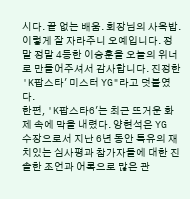시다. 끝 없는 배움. 회장님의 사옥밥. 이렇게 잘 자라주니 오예입니다. 정말 정말 4등한 이승훈을 오늘의 위너로 만들어주셔서 감사합니다. 진정한 'K팝스타' 미스터 YG"라고 덧붙였다.
한편, 'K팝스타6'는 최근 뜨거운 화제 속에 막을 내렸다. 양현석은 YG 수장으로서 지난 6년 동안 특유의 재치있는 심사평과 참가자들에 대한 진솔한 조언과 어록으로 많은 관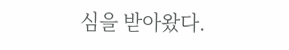심을 받아왔다.